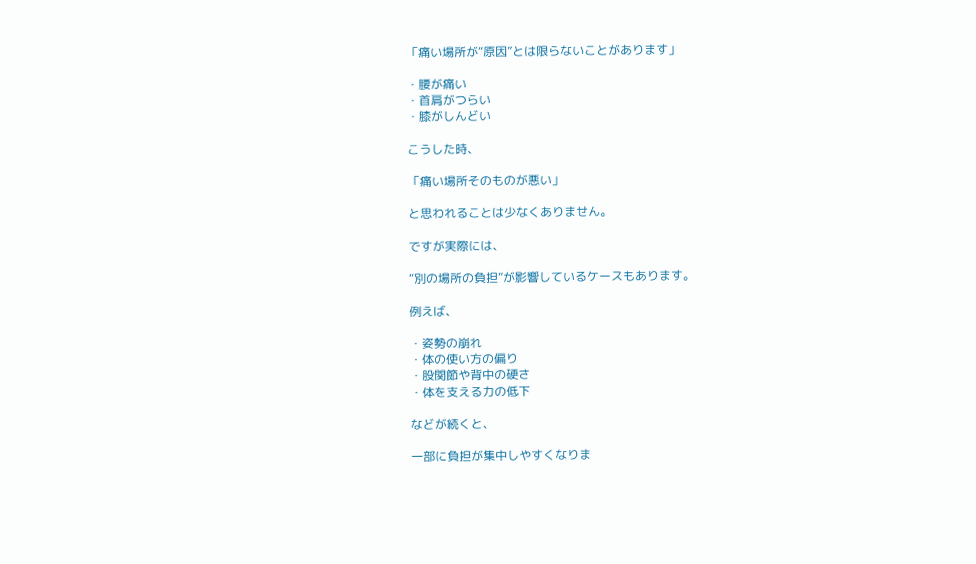「痛い場所が“原因”とは限らないことがあります」

・腰が痛い
・首肩がつらい
・膝がしんどい

こうした時、

「痛い場所そのものが悪い」

と思われることは少なくありません。

ですが実際には、

“別の場所の負担”が影響しているケースもあります。

例えば、

・姿勢の崩れ
・体の使い方の偏り
・股関節や背中の硬さ
・体を支える力の低下

などが続くと、

一部に負担が集中しやすくなりま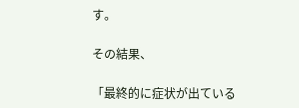す。

その結果、

「最終的に症状が出ている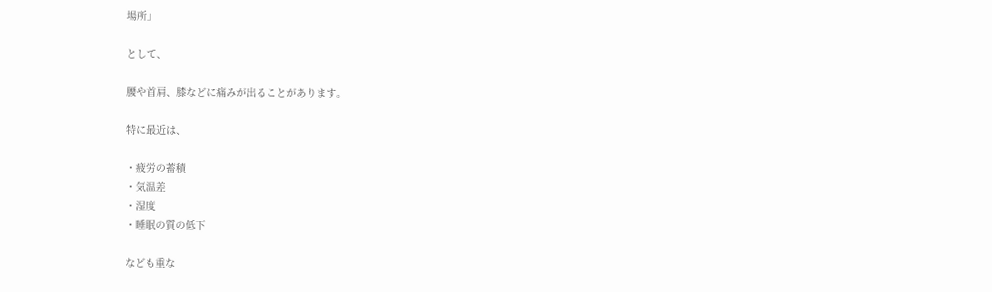場所」

として、

腰や首肩、膝などに痛みが出ることがあります。

特に最近は、

・疲労の蓄積
・気温差
・湿度
・睡眠の質の低下

なども重な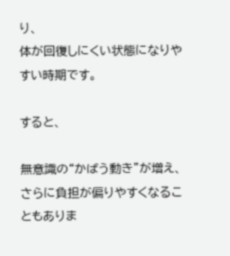り、
体が回復しにくい状態になりやすい時期です。

すると、

無意識の“かばう動き”が増え、
さらに負担が偏りやすくなることもありま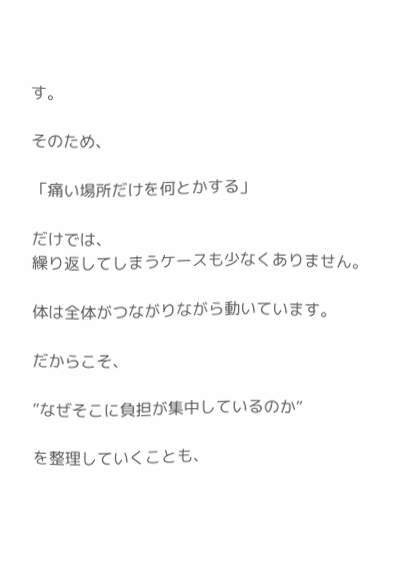す。

そのため、

「痛い場所だけを何とかする」

だけでは、
繰り返してしまうケースも少なくありません。

体は全体がつながりながら動いています。

だからこそ、

“なぜそこに負担が集中しているのか”

を整理していくことも、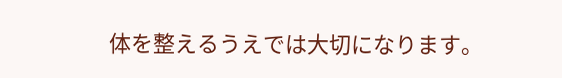体を整えるうえでは大切になります。